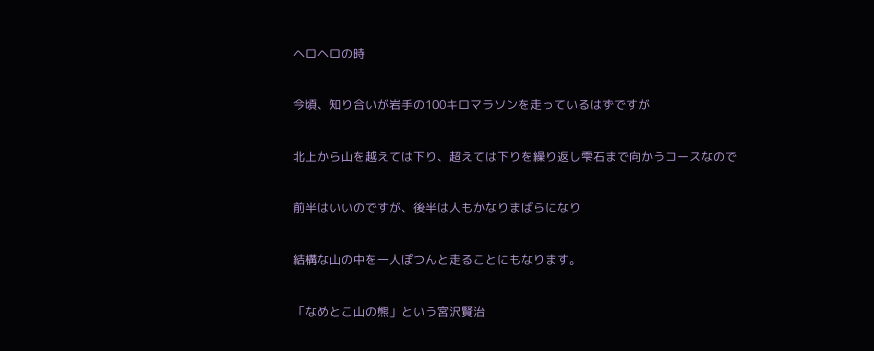ヘロヘロの時

今頃、知り合いが岩手の100キロマラソンを走っているはずですが

北上から山を越えては下り、超えては下りを繰り返し雫石まで向かうコースなので

前半はいいのですが、後半は人もかなりまばらになり

結構な山の中を一人ぽつんと走ることにもなります。

「なめとこ山の熊」という宮沢賢治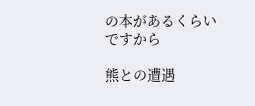の本があるくらいですから

熊との遭遇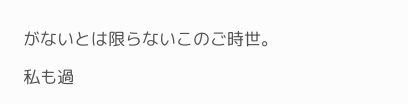がないとは限らないこのご時世。

私も過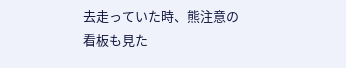去走っていた時、熊注意の看板も見た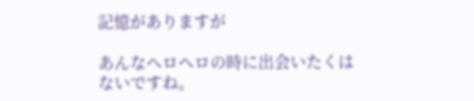記憶がありますが

あんなヘロヘロの時に出会いたくはないですね。